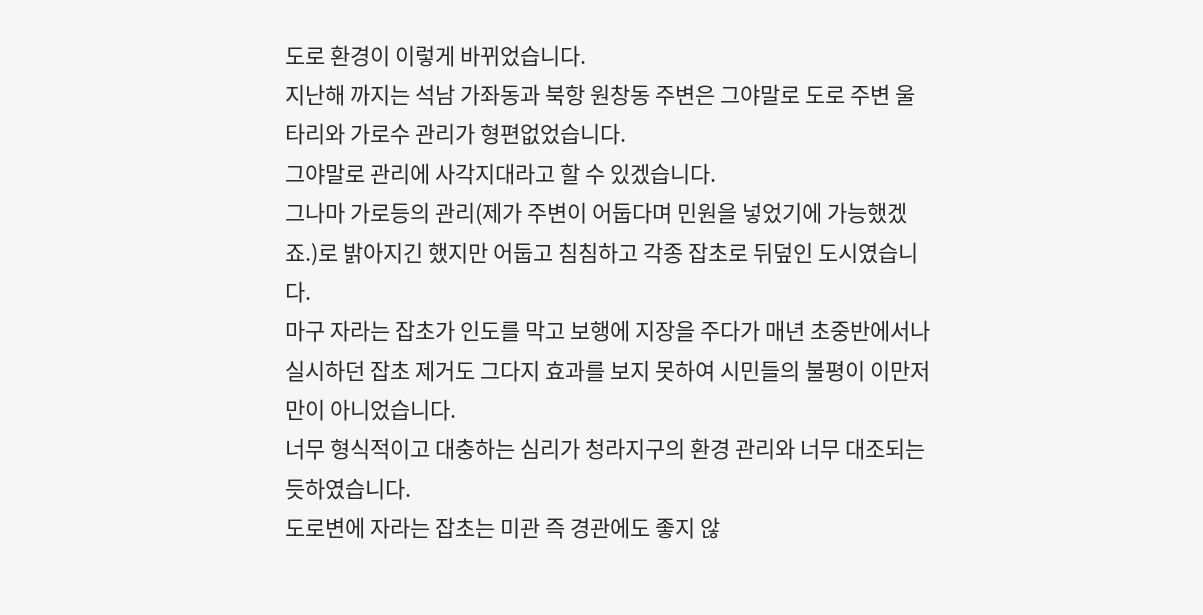도로 환경이 이렇게 바뀌었습니다.
지난해 까지는 석남 가좌동과 북항 원창동 주변은 그야말로 도로 주변 울타리와 가로수 관리가 형편없었습니다.
그야말로 관리에 사각지대라고 할 수 있겠습니다.
그나마 가로등의 관리(제가 주변이 어둡다며 민원을 넣었기에 가능했겠죠.)로 밝아지긴 했지만 어둡고 침침하고 각종 잡초로 뒤덮인 도시였습니다.
마구 자라는 잡초가 인도를 막고 보행에 지장을 주다가 매년 초중반에서나 실시하던 잡초 제거도 그다지 효과를 보지 못하여 시민들의 불평이 이만저만이 아니었습니다.
너무 형식적이고 대충하는 심리가 청라지구의 환경 관리와 너무 대조되는 듯하였습니다.
도로변에 자라는 잡초는 미관 즉 경관에도 좋지 않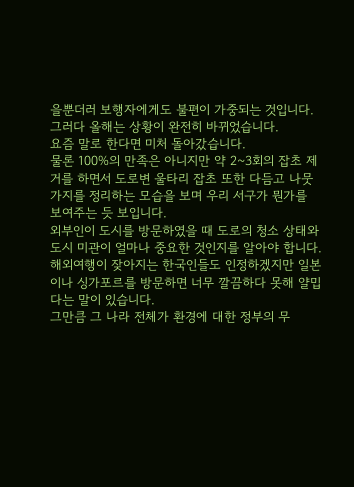을뿐더러 보행자에게도 불편이 가중되는 것입니다.
그러다 올해는 상황이 완전히 바뀌었습니다.
요즘 말로 한다면 미처 돌아갔습니다.
물론 100%의 만족은 아니지만 약 2~3회의 잡초 제거를 하면서 도로변 울타리 잡초 또한 다듬고 나뭇가지를 정리하는 모습을 보며 우리 서구가 뭔가를 보여주는 듯 보입니다.
외부인이 도시를 방문하였을 때 도로의 청소 상태와 도시 미관이 얼마나 중요한 것인지를 알아야 합니다.
해외여행이 잦아지는 한국인들도 인정하겠지만 일본이나 싱가포르를 방문하면 너무 깔끔하다 못해 얄밉다는 말이 있습니다.
그만큼 그 나라 전체가 환경에 대한 정부의 무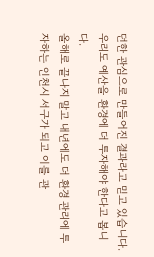던한 관심으로 만들어진 결과라고 믿고 있습니다.
우리도 예산을 환경에 더 투자해야 한다고 봅니다.
올해로 끝나지 말고 내년에도 더 환경 관리에 투자하는 인천시 서구가 되고 이를 관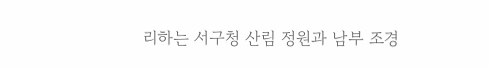리하는 서구청 산림 정원과 남부 조경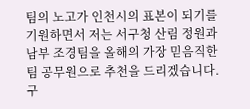팀의 노고가 인천시의 표본이 되기를 기원하면서 저는 서구청 산림 정원과 남부 조경팀을 올해의 가장 믿음직한 팀 공무원으로 추천을 드리겠습니다.
구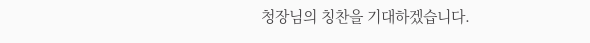청장님의 칭찬을 기대하겠습니다.